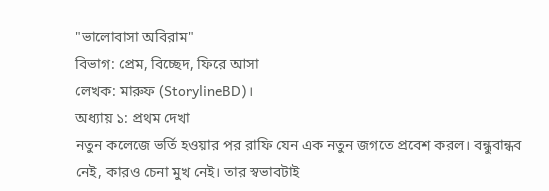"ভালোবাসা অবিরাম"
বিভাগ: প্রেম, বিচ্ছেদ, ফিরে আসা
লেখক: মারুফ (StorylineBD)।
অধ্যায় ১: প্রথম দেখা
নতুন কলেজে ভর্তি হওয়ার পর রাফি যেন এক নতুন জগতে প্রবেশ করল। বন্ধুবান্ধব নেই, কারও চেনা মুখ নেই। তার স্বভাবটাই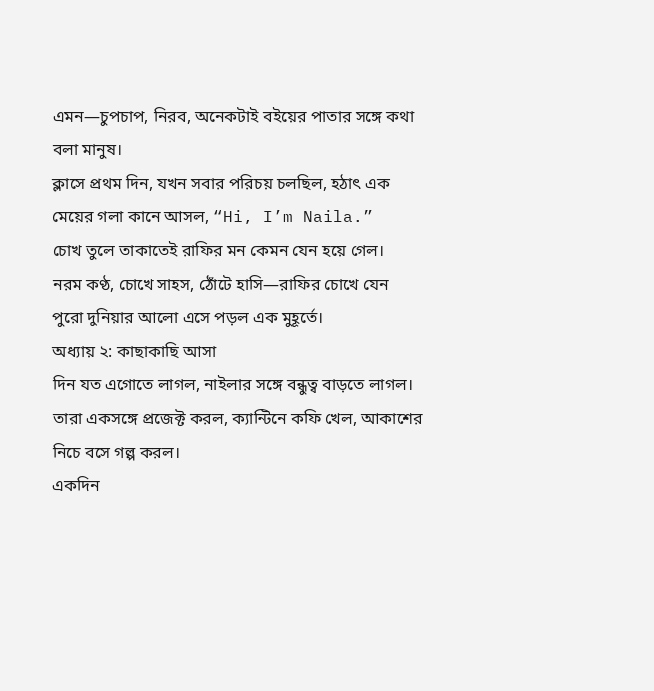এমন—চুপচাপ, নিরব, অনেকটাই বইয়ের পাতার সঙ্গে কথা বলা মানুষ।
ক্লাসে প্রথম দিন, যখন সবার পরিচয় চলছিল, হঠাৎ এক মেয়ের গলা কানে আসল, “Hi, I’m Naila.”
চোখ তুলে তাকাতেই রাফির মন কেমন যেন হয়ে গেল।
নরম কণ্ঠ, চোখে সাহস, ঠোঁটে হাসি—রাফির চোখে যেন পুরো দুনিয়ার আলো এসে পড়ল এক মুহূর্তে।
অধ্যায় ২: কাছাকাছি আসা
দিন যত এগোতে লাগল, নাইলার সঙ্গে বন্ধুত্ব বাড়তে লাগল। তারা একসঙ্গে প্রজেক্ট করল, ক্যান্টিনে কফি খেল, আকাশের নিচে বসে গল্প করল।
একদিন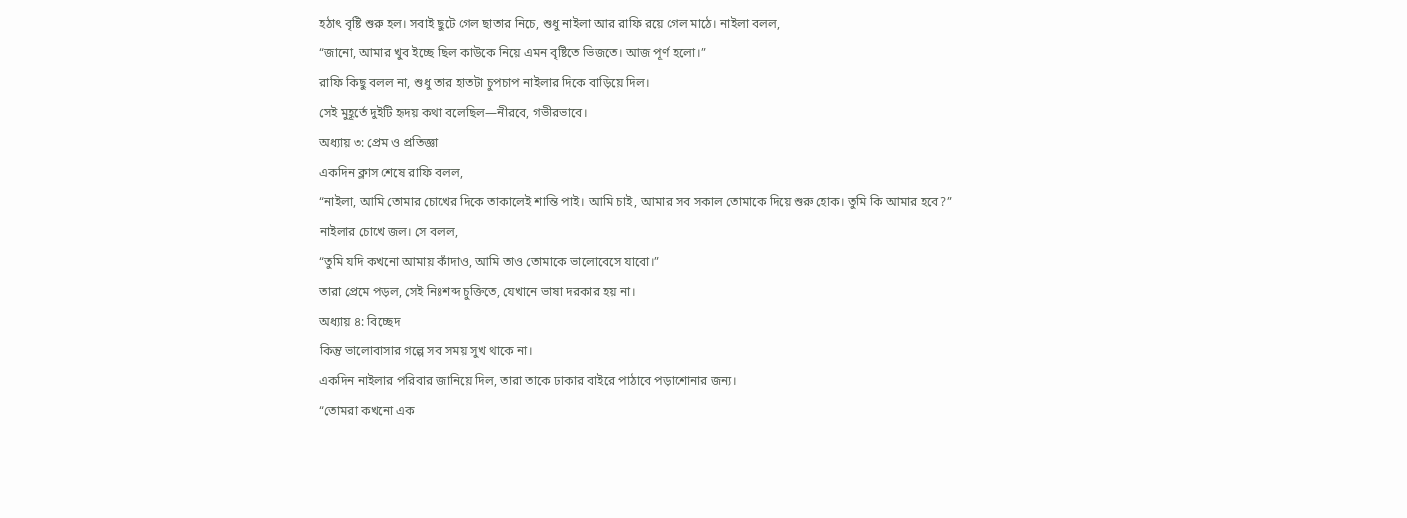হঠাৎ বৃষ্টি শুরু হল। সবাই ছুটে গেল ছাতার নিচে, শুধু নাইলা আর রাফি রয়ে গেল মাঠে। নাইলা বলল,
“জানো, আমার খুব ইচ্ছে ছিল কাউকে নিয়ে এমন বৃষ্টিতে ভিজতে। আজ পূর্ণ হলো।”
রাফি কিছু বলল না, শুধু তার হাতটা চুপচাপ নাইলার দিকে বাড়িয়ে দিল।
সেই মুহূর্তে দুইটি হৃদয় কথা বলেছিল—নীরবে, গভীরভাবে।
অধ্যায় ৩: প্রেম ও প্রতিজ্ঞা
একদিন ক্লাস শেষে রাফি বলল,
“নাইলা, আমি তোমার চোখের দিকে তাকালেই শান্তি পাই। আমি চাই, আমার সব সকাল তোমাকে দিয়ে শুরু হোক। তুমি কি আমার হবে?”
নাইলার চোখে জল। সে বলল,
“তুমি যদি কখনো আমায় কাঁদাও, আমি তাও তোমাকে ভালোবেসে যাবো।”
তারা প্রেমে পড়ল, সেই নিঃশব্দ চুক্তিতে, যেখানে ভাষা দরকার হয় না।
অধ্যায় ৪: বিচ্ছেদ
কিন্তু ভালোবাসার গল্পে সব সময় সুখ থাকে না।
একদিন নাইলার পরিবার জানিয়ে দিল, তারা তাকে ঢাকার বাইরে পাঠাবে পড়াশোনার জন্য।
“তোমরা কখনো এক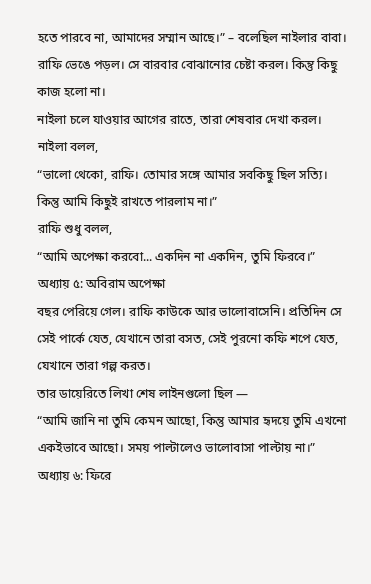হতে পারবে না, আমাদের সম্মান আছে।” – বলেছিল নাইলার বাবা।
রাফি ভেঙে পড়ল। সে বারবার বোঝানোর চেষ্টা করল। কিন্তু কিছু কাজ হলো না।
নাইলা চলে যাওয়ার আগের রাতে, তারা শেষবার দেখা করল।
নাইলা বলল,
“ভালো থেকো, রাফি। তোমার সঙ্গে আমার সবকিছু ছিল সত্যি। কিন্তু আমি কিছুই রাখতে পারলাম না।”
রাফি শুধু বলল,
“আমি অপেক্ষা করবো... একদিন না একদিন, তুমি ফিরবে।”
অধ্যায় ৫: অবিরাম অপেক্ষা
বছর পেরিয়ে গেল। রাফি কাউকে আর ভালোবাসেনি। প্রতিদিন সে সেই পার্কে যেত, যেখানে তারা বসত, সেই পুরনো কফি শপে যেত, যেখানে তারা গল্প করত।
তার ডায়েরিতে লিখা শেষ লাইনগুলো ছিল —
“আমি জানি না তুমি কেমন আছো, কিন্তু আমার হৃদয়ে তুমি এখনো একইভাবে আছো। সময় পাল্টালেও ভালোবাসা পাল্টায় না।”
অধ্যায় ৬: ফিরে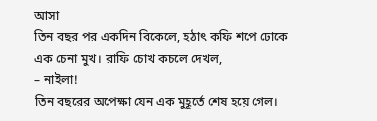আসা
তিন বছর পর একদিন বিকেলে, হঠাৎ কফি শপে ঢোকে এক চেনা মুখ। রাফি চোখ কচলে দেখল,
– নাইলা!
তিন বছরের অপেক্ষা যেন এক মুহূর্তে শেষ হয়ে গেল।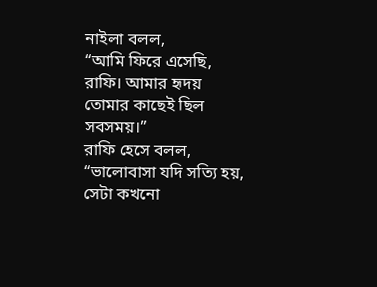নাইলা বলল,
“আমি ফিরে এসেছি, রাফি। আমার হৃদয় তোমার কাছেই ছিল সবসময়।”
রাফি হেসে বলল,
“ভালোবাসা যদি সত্যি হয়, সেটা কখনো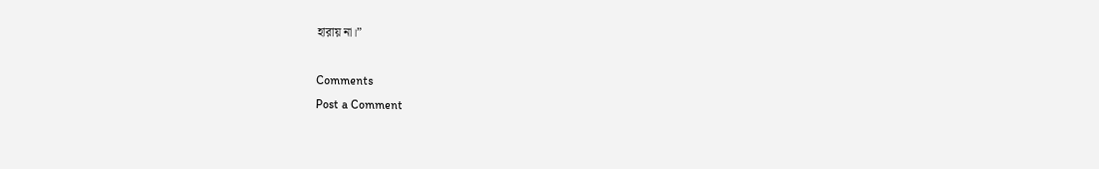হারায় না।”

Comments
Post a Comment